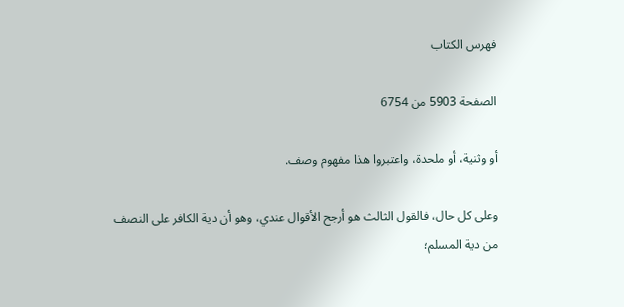فهرس الكتاب

الصفحة 5903 من 6754

أو وثنية، أو ملحدة، واعتبروا هذا مفهوم وصف.

وعلى كل حال، فالقول الثالث هو أرجح الأقوال عندي، وهو أن دية الكافر على النصف من دية المسلم؛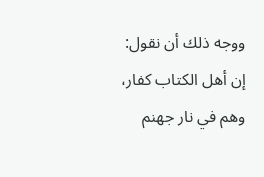ووجه ذلك أن نقول: إن أهل الكتاب كفار، وهم في نار جهنم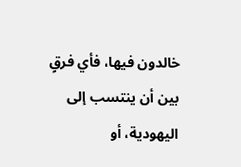خالدون فيها، فأي فرقٍ بين أن ينتسب إلى اليهودية، أو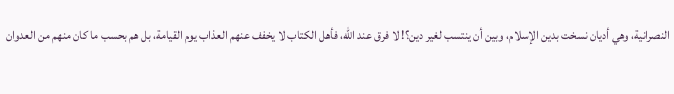النصرانية، وهي أديان نسخت بدين الإسلام، وبين أن ينتسب لغير دين؟! لا فرق عند الله، فأهل الكتاب لا يخفف عنهم العذاب يوم القيامة، بل هم بحسب ما كان منهم من العدوان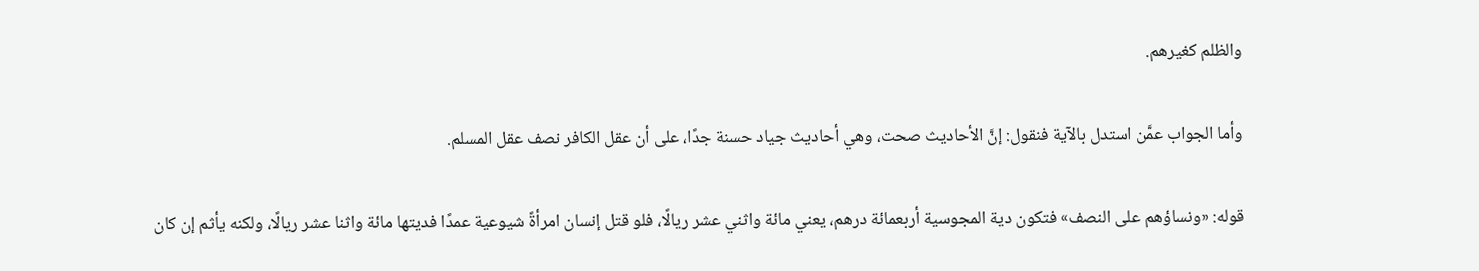والظلم كغيرهم.

وأما الجواب عمَّن استدل بالآية فنقول: إنَّ الأحاديث صحت، وهي أحاديث جياد حسنة جدًا، على أن عقل الكافر نصف عقل المسلم.

قوله: «ونساؤهم على النصف» فتكون دية المجوسية أربعمائة درهم، يعني مائة واثني عشر ريالًا، فلو قتل إنسان امرأةً شيوعية عمدًا فديتها مائة واثنا عشر ريالًا، ولكنه يأثم إن كان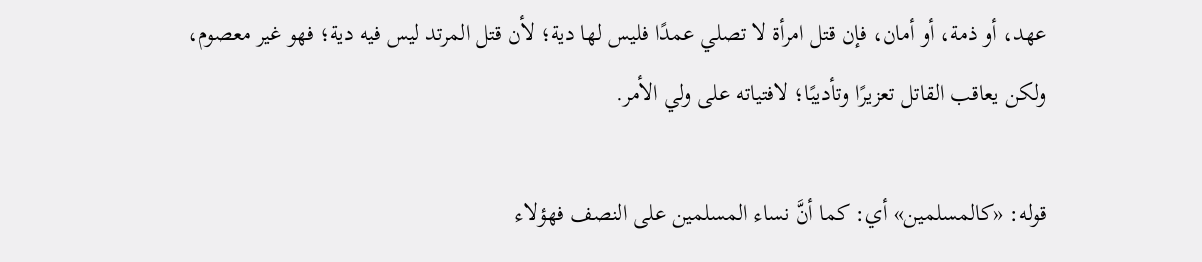عهد، أو ذمة، أو أمان، فإن قتل امرأة لا تصلي عمدًا فليس لها دية؛ لأن قتل المرتد ليس فيه دية؛ فهو غير معصوم، ولكن يعاقب القاتل تعزيرًا وتأديبًا؛ لافتياته على ولي الأمر.

قوله: «كالمسلمين» أي: كما أنَّ نساء المسلمين على النصف فهؤلاء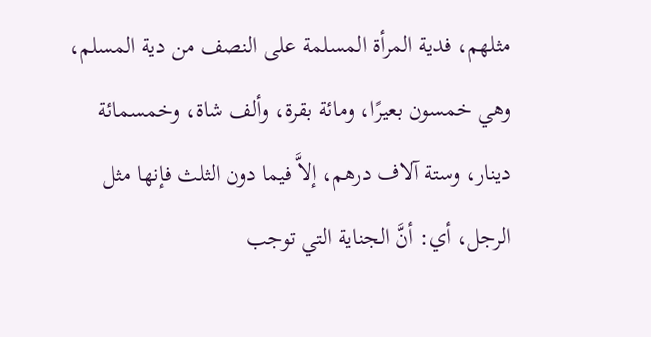مثلهم، فدية المرأة المسلمة على النصف من دية المسلم، وهي خمسون بعيرًا، ومائة بقرة، وألف شاة، وخمسمائة دينار، وستة آلاف درهم، إلاَّ فيما دون الثلث فإنها مثل الرجل، أي: أنَّ الجناية التي توجب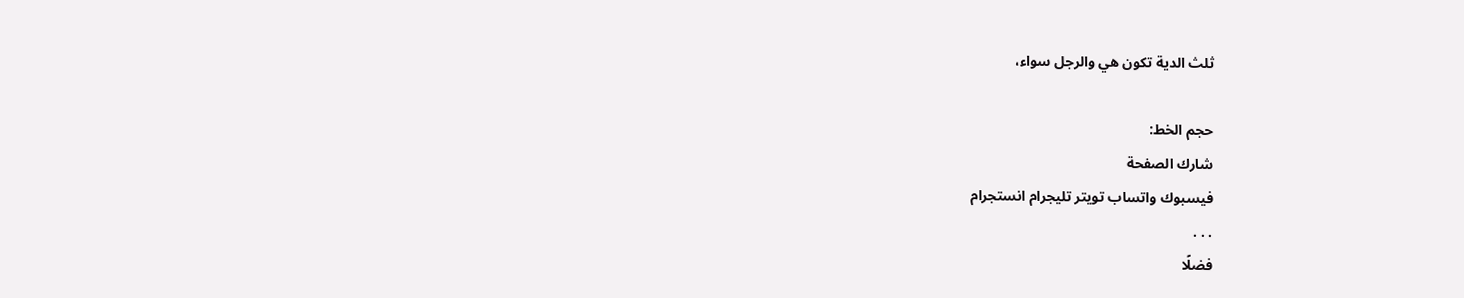ثلث الدية تكون هي والرجل سواء،

حجم الخط:
شارك الصفحة
فيسبوك واتساب تويتر تليجرام انستجرام
. . .
فضلًا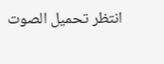انتظر تحميل الصوت